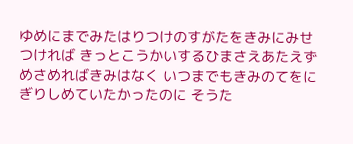ゆめにまでみたはりつけのすがたをきみにみせつければ きっとこうかいするひまさえあたえず めさめればきみはなく いつまでもきみのてをにぎりしめていたかったのに そうた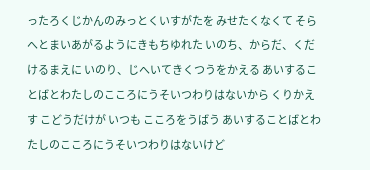ったろくじかんのみっとくいすがたを みせたくなくて そらへとまいあがるようにきもちゆれた いのち、からだ、くだけるまえに いのり、じへいてきくつうをかえる あいすることばとわたしのこころにうそいつわりはないから くりかえす こどうだけが いつも こころをうばう あいすることばとわたしのこころにうそいつわりはないけど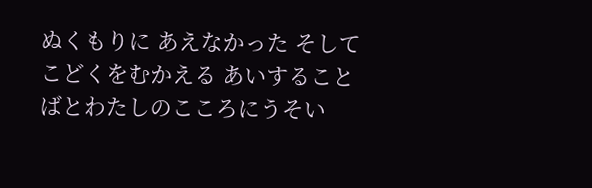ぬくもりに あえなかった そして こどくをむかえる あいすることばとわたしのこころにうそい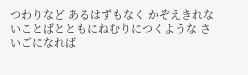つわりなど あるはずもなく かぞえきれないことばとともにねむりにつくような さいごになれば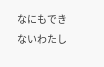なにもできないわたし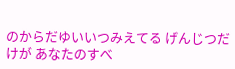のからだゆいいつみえてる げんじつだけが あなたのすべ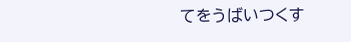てをうばいつくす